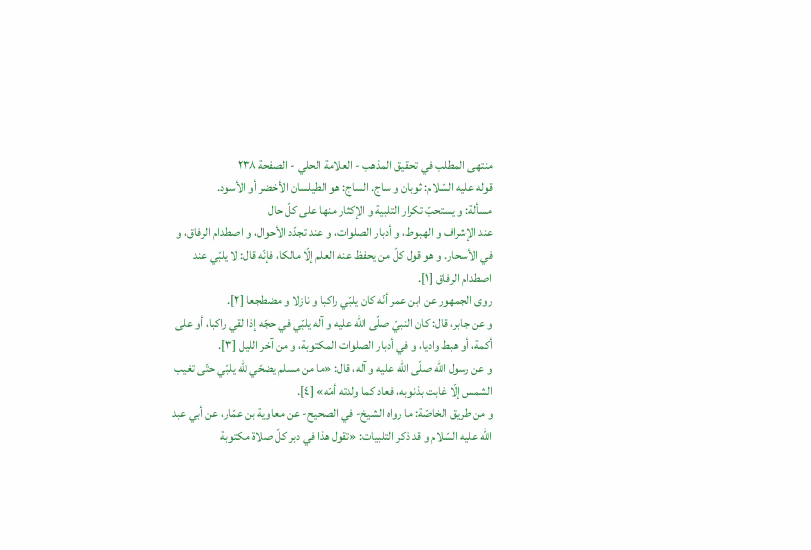منتهى المطلب في تحقيق المذهب - العلامة الحلي - الصفحة ٢٣٨
قوله عليه السّلام: ثوبان و ساج. الساج: هو الطيلسان الأخضر أو الأسود.
مسألة: و يستحبّ تكرار التلبية و الإكثار منها على كلّ حال
عند الإشراف و الهبوط، و أدبار الصلوات، و عند تجدّد الأحوال، و اصطدام الرفاق، و في الأسحار. و هو قول كلّ من يحفظ عنه العلم إلّا مالكا، فإنّه قال: لا يلبّي عند اصطدام الرفاق [١].
روى الجمهور عن ابن عمر أنّه كان يلبّي راكبا و نازلا و مضطجعا [٢].
و عن جابر، قال: كان النبيّ صلّى اللّه عليه و آله يلبّي في حجّه إذا لقي راكبا، أو على أكمة، أو هبط واديا، و في أدبار الصلوات المكتوبة، و من آخر الليل [٣].
و عن رسول اللّه صلّى اللّه عليه و آله، قال: «ما من مسلم يضحّي للّه يلبّي حتّى تغيب الشمس إلّا غابت بذنوبه، فعاد كما ولدته أمّه» [٤].
و من طريق الخاصّة: ما رواه الشيخ- في الصحيح- عن معاوية بن عمّار، عن أبي عبد اللّه عليه السّلام و قد ذكر التلبيات: «تقول هذا في دبر كلّ صلاة مكتوبة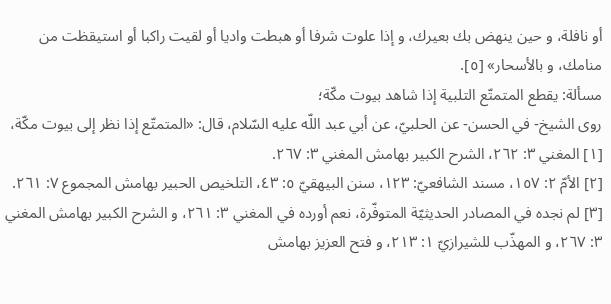أو نافلة، و حين ينهض بك بعيرك، و إذا علوت شرفا أو هبطت واديا أو لقيت راكبا أو استيقظت من منامك، و بالأسحار» [٥].
مسألة: يقطع المتمتّع التلبية إذا شاهد بيوت مكّة؛
روى الشيخ- في الحسن- عن الحلبيّ، عن أبي عبد اللّه عليه السّلام، قال: «المتمتّع إذا نظر إلى بيوت مكّة،
[١] المغني ٣: ٢٦٢، الشرح الكبير بهامش المغني ٣: ٢٦٧.
[٢] الأمّ ٢: ١٥٧، مسند الشافعيّ: ١٢٣، سنن البيهقيّ ٥: ٤٣، التلخيص الحبير بهامش المجموع ٧: ٢٦١.
[٣] لم نجده في المصادر الحديثيّة المتوفّرة، نعم أورده في المغني ٣: ٢٦١، و الشرح الكبير بهامش المغني ٣: ٢٦٧، و المهذّب للشيرازيّ ١: ٢١٣، و فتح العزيز بهامش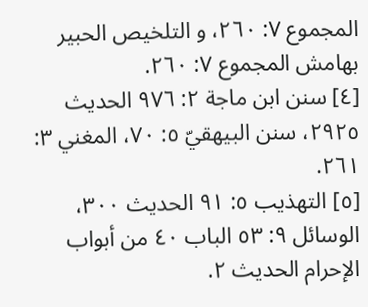المجموع ٧: ٢٦٠، و التلخيص الحبير بهامش المجموع ٧: ٢٦٠.
[٤] سنن ابن ماجة ٢: ٩٧٦ الحديث ٢٩٢٥، سنن البيهقيّ ٥: ٧٠، المغني ٣: ٢٦١.
[٥] التهذيب ٥: ٩١ الحديث ٣٠٠، الوسائل ٩: ٥٣ الباب ٤٠ من أبواب الإحرام الحديث ٢.